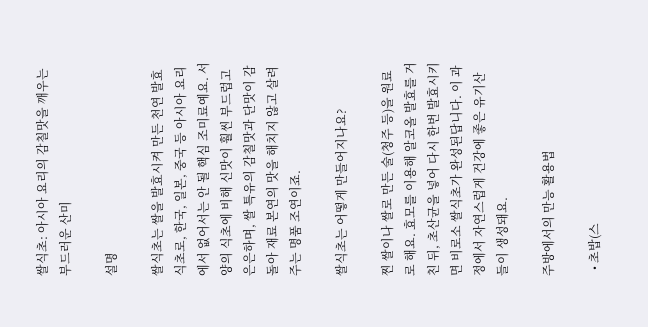쌀식초: 아시아 요리의 감칠맛을 깨우는 부드러운 산미

설명

쌀식초는 쌀을 발효시켜 만든 천연 발효 식초로, 한국, 일본, 중국 등 아시아 요리에서 없어서는 안 될 핵심 조미료예요. 서양의 식초에 비해 신맛이 훨씬 부드럽고 은은하며, 쌀 특유의 감칠맛과 단맛이 감돌아 재료 본연의 맛을 해치지 않고 살려주는 명품 조연이죠.

쌀식초는 어떻게 만들어지나요?

찐 쌀이나 쌀로 만든 술(청주 등)을 원료로 해요. 효모를 이용해 알코올 발효를 거친 뒤, 초산균을 넣어 다시 한번 발효시키면 비로소 쌀식초가 완성된답니다. 이 과정에서 자연스럽게 건강에 좋은 유기산들이 생성돼요.

주방에서의 만능 활용법

  • 초밥(스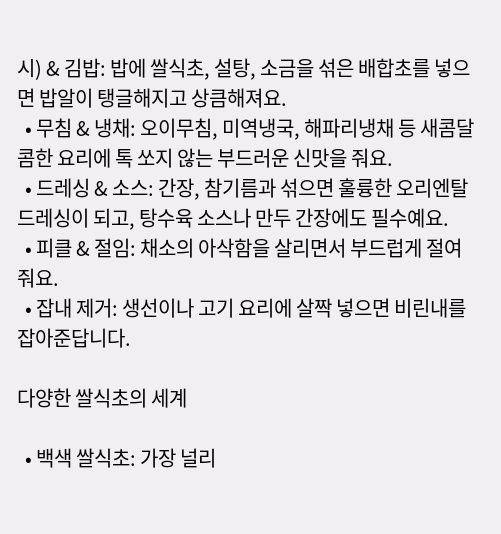시) & 김밥: 밥에 쌀식초, 설탕, 소금을 섞은 배합초를 넣으면 밥알이 탱글해지고 상큼해져요.
  • 무침 & 냉채: 오이무침, 미역냉국, 해파리냉채 등 새콤달콤한 요리에 톡 쏘지 않는 부드러운 신맛을 줘요.
  • 드레싱 & 소스: 간장, 참기름과 섞으면 훌륭한 오리엔탈 드레싱이 되고, 탕수육 소스나 만두 간장에도 필수예요.
  • 피클 & 절임: 채소의 아삭함을 살리면서 부드럽게 절여줘요.
  • 잡내 제거: 생선이나 고기 요리에 살짝 넣으면 비린내를 잡아준답니다.

다양한 쌀식초의 세계

  • 백색 쌀식초: 가장 널리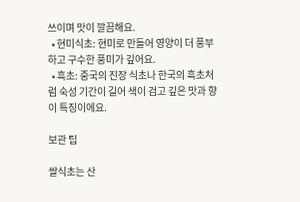쓰이며 맛이 깔끔해요.
  • 현미식초: 현미로 만들어 영양이 더 풍부하고 구수한 풍미가 깊어요.
  • 흑초: 중국의 진장 식초나 한국의 흑초처럼 숙성 기간이 길어 색이 검고 깊은 맛과 향이 특징이에요.

보관 팁

쌀식초는 산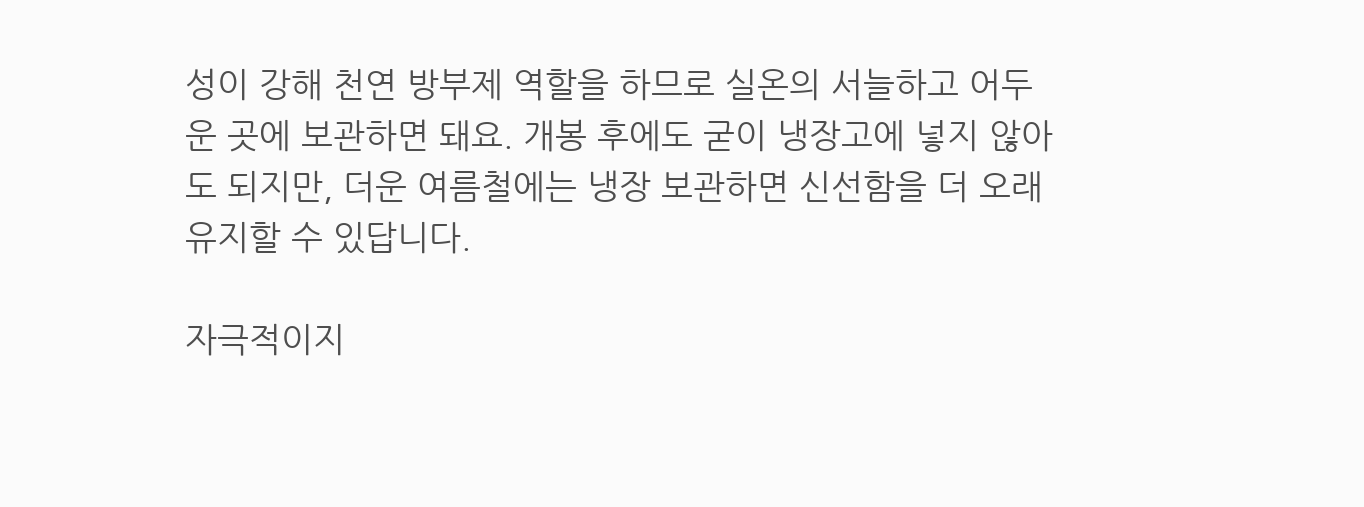성이 강해 천연 방부제 역할을 하므로 실온의 서늘하고 어두운 곳에 보관하면 돼요. 개봉 후에도 굳이 냉장고에 넣지 않아도 되지만, 더운 여름철에는 냉장 보관하면 신선함을 더 오래 유지할 수 있답니다.

자극적이지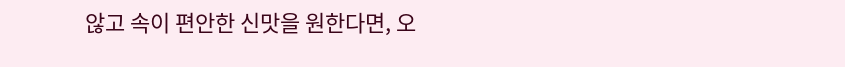않고 속이 편안한 신맛을 원한다면, 오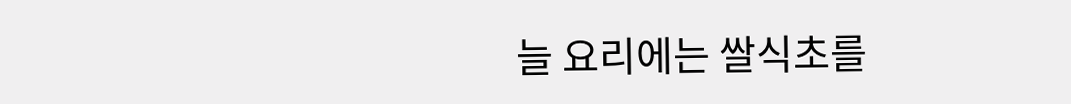늘 요리에는 쌀식초를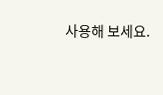사용해 보세요.